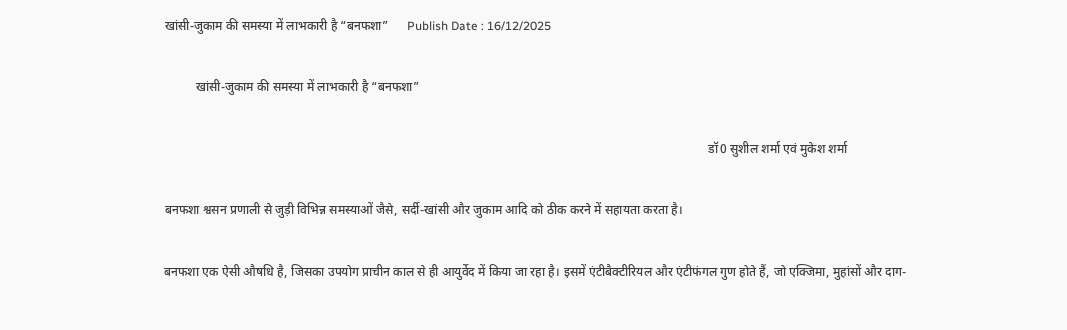खांसी-जुकाम की समस्या में लाभकारी है “बनफशा”      Publish Date : 16/12/2025

          खांसी-जुकाम की समस्या में लाभकारी है “बनफशा”

                                                                                                                                                                              डॉ0 सुशील शर्मा एवं मुकेश शर्मा

बनफशा श्वसन प्रणाली से जुड़ी विभिन्न समस्याओं जैसे, सर्दी-खांसी और जुकाम आदि को ठीक करने में सहायता करता है।

बनफशा एक ऐसी औषधि है, जिसका उपयोग प्राचीन काल से ही आयुर्वेद में किया जा रहा है। इसमें एंटीबैक्टीरियल और एंटीफंगल गुण होते हैं, जो एक्जिमा, मुहांसों और दाग-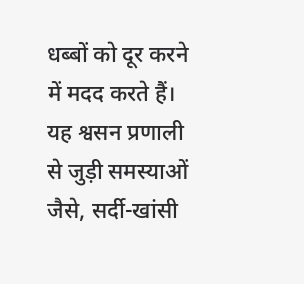धब्बों को दूर करने में मदद करते हैं। यह श्वसन प्रणाली से जुड़ी समस्याओं जैसे, सर्दी-खांसी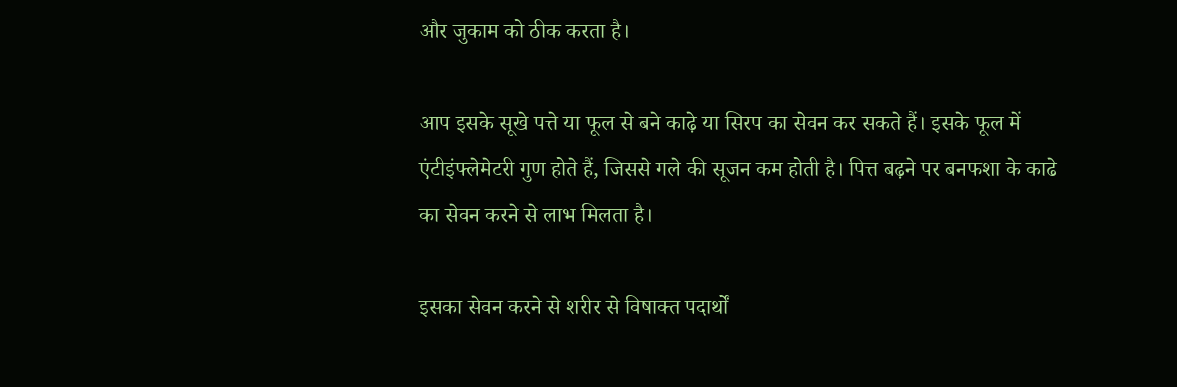और जुकाम को ठीक करता है।

आप इसके सूखे पत्ते या फूल से बने काढ़े या सिरप का सेवन कर सकते हैं। इसके फूल में एंटीइंफ्लेमेटरी गुण होते हैं, जिससे गले की सूजन कम होती है। पित्त बढ़ने पर बनफशा के काढे का सेवन करने से लाभ मिलता है।

इसका सेवन करने से शरीर से विषाक्त पदार्थों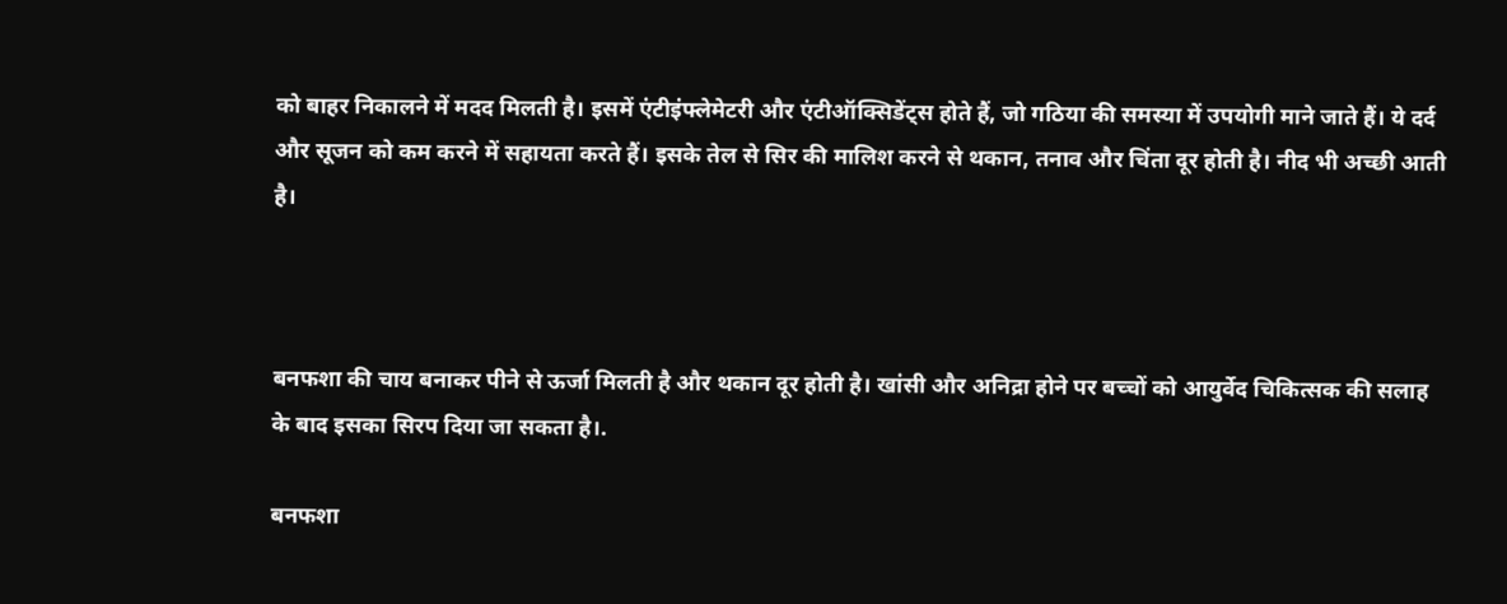को बाहर निकालने में मदद मिलती है। इसमें एंटीइंफ्लेमेटरी और एंटीऑक्सिडेंट्स होते हैं, जो गठिया की समस्या में उपयोगी माने जाते हैं। ये दर्द और सूजन को कम करने में सहायता करते हैं। इसके तेल से सिर की मालिश करने से थकान, तनाव और चिंता दूर होती है। नीद भी अच्छी आती है।



बनफशा की चाय बनाकर पीने से ऊर्जा मिलती है और थकान दूर होती है। खांसी और अनिद्रा होने पर बच्चों को आयुर्वेद चिकित्सक की सलाह के बाद इसका सिरप दिया जा सकता है।.

बनफशा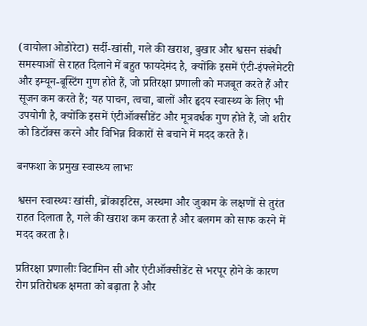(वायोला ओडोरेटा) सर्दी-खांसी, गले की खराश, बुखार और श्वसन संबंधी समस्याओं से राहत दिलाने में बहुत फायदेमंद है, क्योंकि इसमें एंटी-इंफ्लेमेटरी और इम्यून-बूस्टिंग गुण होते हैं, जो प्रतिरक्षा प्रणाली को मजबूत करते हैं और सूजन कम करते हैं; यह पाचन, त्वचा, बालों और हृदय स्वास्थ्य के लिए भी उपयोगी है, क्योंकि इसमें एंटीऑक्सीडेंट और मूत्रवर्धक गुण होते हैं, जो शरीर को डिटॉक्स करने और विभिन्न विकारों से बचाने में मदद करते हैं।

बनफशा के प्रमुख स्वास्थ्य लाभः

श्वसन स्वास्थ्यः खांसी, ब्रोंकाइटिस, अस्थमा और जुकाम के लक्षणों से तुरंत राहत दिलाता है, गले की खराश कम करता है और बलगम को साफ करने में मदद करता है।

प्रतिरक्षा प्रणालीः विटामिन सी और एंटीऑक्सीडेंट से भरपूर होने के कारण रोग प्रतिरोधक क्षमता को बढ़ाता है और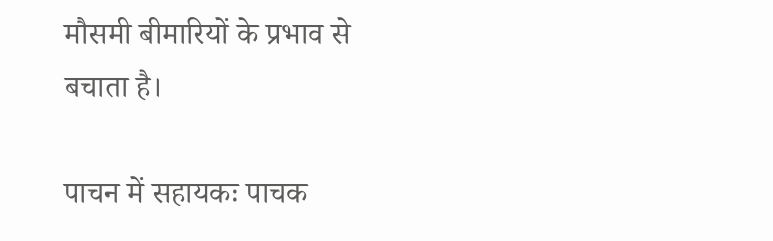मौसमी बीमारियों के प्रभाव से बचाता है।

पाचन में सहायकः पाचक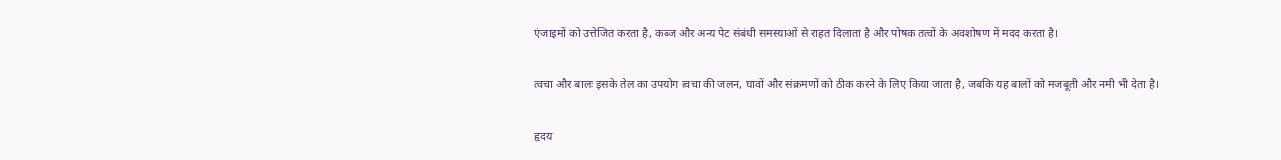एंजाइमों को उत्तेजित करता है, कब्ज और अन्य पेट संबंधी समस्याओं से राहत दिलाता है और पोषक तत्वों के अवशोषण में मदद करता है।

त्वचा और बालः इसके तेल का उपयोग त्वचा की जलन, घावों और संक्रमणों को ठीक करने के लिए किया जाता है, जबकि यह बालों को मजबूती और नमी भी देता है।

हृदय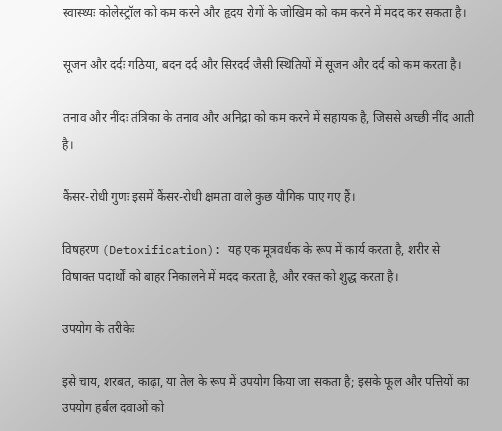स्वास्थ्यः कोलेस्ट्रॉल को कम करने और हृदय रोगों के जोखिम को कम करने में मदद कर सकता है।

सूजन और दर्दः गठिया, बदन दर्द और सिरदर्द जैसी स्थितियों में सूजन और दर्द को कम करता है।

तनाव और नींदः तंत्रिका के तनाव और अनिद्रा को कम करने में सहायक है, जिससे अच्छी नींद आती है।

कैंसर-रोधी गुणः इसमें कैंसर-रोधी क्षमता वाले कुछ यौगिक पाए गए हैं।

विषहरण (Detoxification): यह एक मूत्रवर्धक के रूप में कार्य करता है, शरीर से विषाक्त पदार्थों को बाहर निकालने में मदद करता है, और रक्त को शुद्ध करता है।

उपयोग के तरीकेः

इसे चाय, शरबत, काढ़ा, या तेल के रूप में उपयोग किया जा सकता है; इसके फूल और पत्तियों का उपयोग हर्बल दवाओं को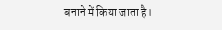बनाने में किया जाता है।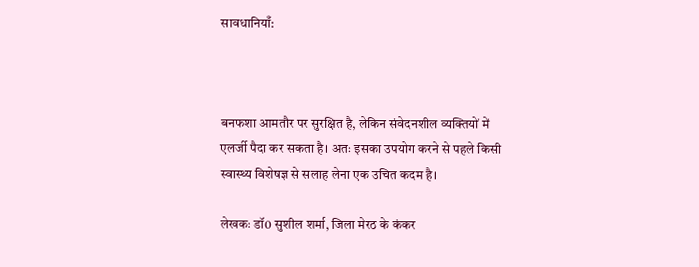सावधानियाँ:



बनफशा आमतौर पर सुरक्षित है, लेकिन संवेदनशील व्यक्तियों में एलर्जी पैदा कर सकता है। अतः इसका उपयोग करने से पहले किसी स्वास्थ्य विशेषज्ञ से सलाह लेना एक उचित कदम है।

लेखकः डॉ0 सुशील शर्मा, जिला मेरठ के कंकर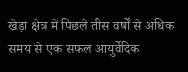खेड़ा क्षेत्र में पिछले तीस वर्षों से अधिक समय से एक सफल आयुर्वेदिक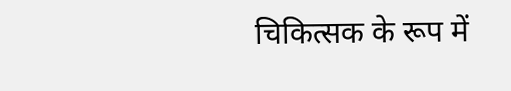चिकित्सक के रूप में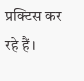प्रक्टिस कर रहे हैं।